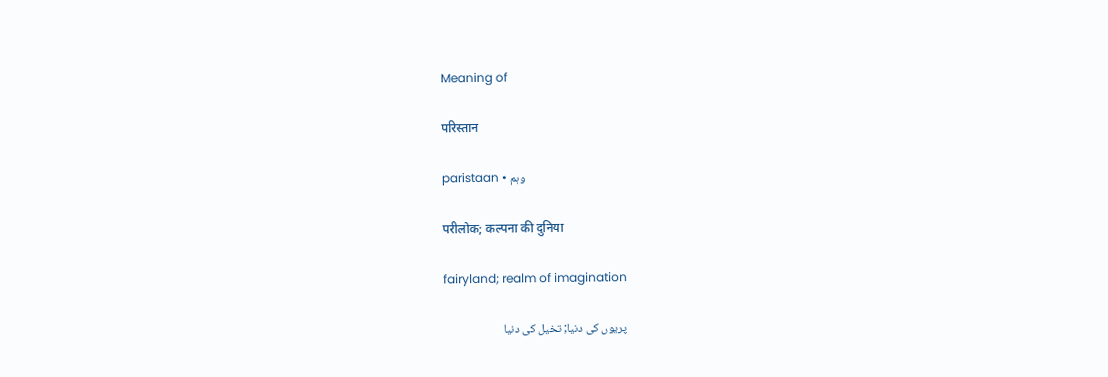Meaning of

परिस्तान

paristaan • وہم

परीलोक; कल्पना की दुनिया

fairyland; realm of imagination

پریوں کی دنیا; تخیل کی دنیا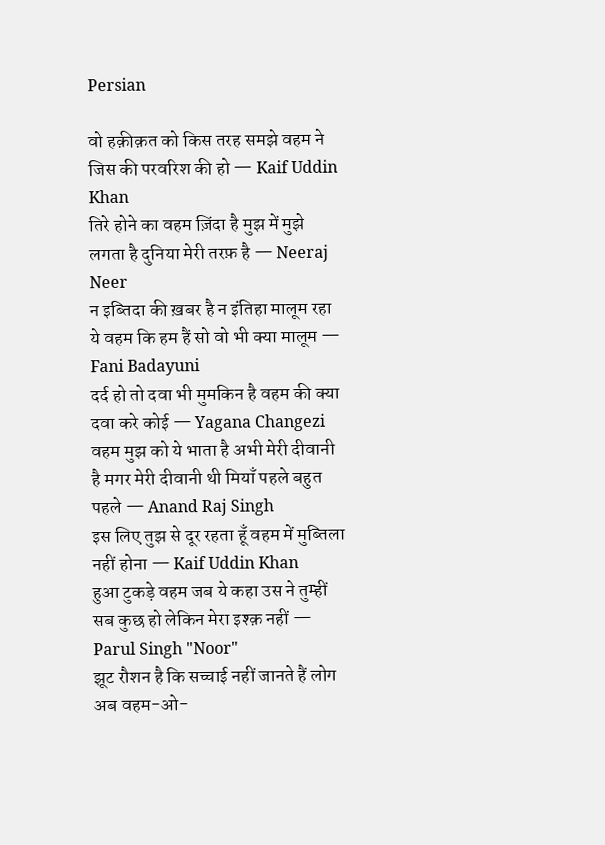Persian

वो हक़ीक़त को किस तरह समझे वहम ने जिस की परवरिश की हो — Kaif Uddin Khan
तिरे होने का वहम ज़िंदा है मुझ में मुझे लगता है दुनिया मेरी तरफ़ है — Neeraj Neer
न इब्तिदा की ख़बर है न इंतिहा मालूम रहा ये वहम कि हम हैं सो वो भी क्या मालूम — Fani Badayuni
दर्द हो तो दवा भी मुमकिन है वहम की क्या दवा करे कोई — Yagana Changezi
वहम मुझ को ये भाता है अभी मेरी दीवानी है मगर मेरी दीवानी थी मियाँ पहले बहुत पहले — Anand Raj Singh
इस लिए तुझ से दूर रहता हूँ वहम में मुब्तिला नहीं होना — Kaif Uddin Khan
हुआ टुकड़े वहम जब ये कहा उस ने तुम्हीं सब कुछ हो लेकिन मेरा इश्क़ नहीं — Parul Singh "Noor"
झूट रौशन है कि सच्चाई नहीं जानते हैं लोग अब वहम-ओ-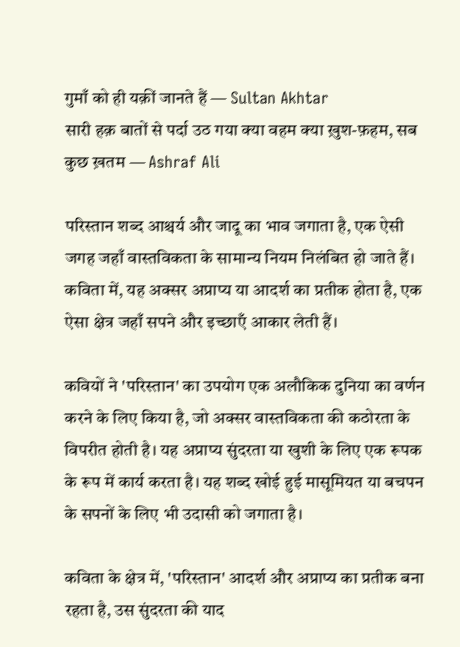गुमाँ को ही यक़ीं जानते हैं — Sultan Akhtar
सारी हक़ बातों से पर्दा उठ गया क्या वहम क्या ख़ुश-फ़हम, सब कुछ ख़तम — Ashraf Ali

परिस्तान शब्द आश्चर्य और जादू का भाव जगाता है, एक ऐसी जगह जहाँ वास्तविकता के सामान्य नियम निलंबित हो जाते हैं। कविता में, यह अक्सर अप्राप्य या आदर्श का प्रतीक होता है, एक ऐसा क्षेत्र जहाँ सपने और इच्छाएँ आकार लेती हैं।

कवियों ने 'परिस्तान' का उपयोग एक अलौकिक दुनिया का वर्णन करने के लिए किया है, जो अक्सर वास्तविकता की कठोरता के विपरीत होती है। यह अप्राप्य सुंदरता या खुशी के लिए एक रूपक के रूप में कार्य करता है। यह शब्द खोई हुई मासूमियत या बचपन के सपनों के लिए भी उदासी को जगाता है।

कविता के क्षेत्र में, 'परिस्तान' आदर्श और अप्राप्य का प्रतीक बना रहता है, उस सुंदरता की याद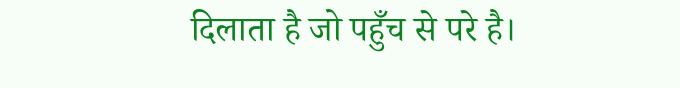दिलाता है जो पहुँच से परे है।